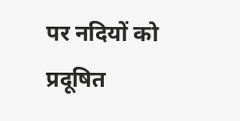पर नदियों को प्रदूषित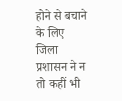होने से बचाने के लिए जिला प्रशासन ने न तो कहीं भी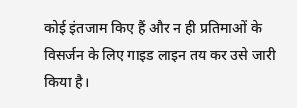कोई इंतजाम किए हैं और न ही प्रतिमाओं के विसर्जन के लिए गाइड लाइन तय कर उसे जारी किया है।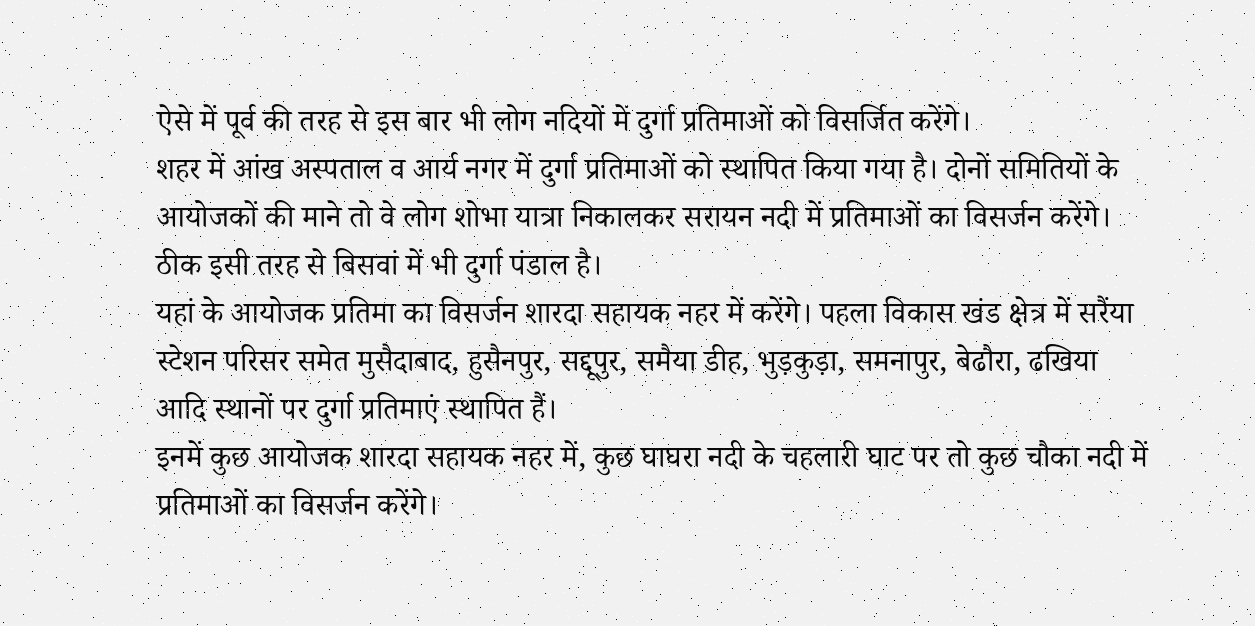ऐसे में पूर्व की तरह से इस बार भी लोग नदियों में दुर्गा प्रतिमाओं को विसर्जित करेंगे।
शहर में आंख अस्पताल व आर्य नगर में दुर्गा प्रतिमाओं को स्थापित किया गया है। दोनों समितियों के आयोजकों की माने तो वे लोग शोभा यात्रा निकालकर सरायन नदी में प्रतिमाओं का विसर्जन करेंगे। ठीक इसी तरह से बिसवां में भी दुर्गा पंडाल है।
यहां के आयोजक प्रतिमा का विसर्जन शारदा सहायक नहर में करेंगे। पहला विकास खंड क्षेत्र में सरैंया स्टेशन परिसर समेत मुसैदाबाद, हुसैनपुर, सद्दूपुर, समैया डीह, भुड़कुड़ा, समनापुर, बेढौरा, ढखिया आदि स्थानों पर दुर्गा प्रतिमाएं स्थापित हैं।
इनमें कुछ आयोजक शारदा सहायक नहर में, कुछ घाघरा नदी के चहलारी घाट पर तो कुछ चौका नदी में प्रतिमाओं का विसर्जन करेंगे।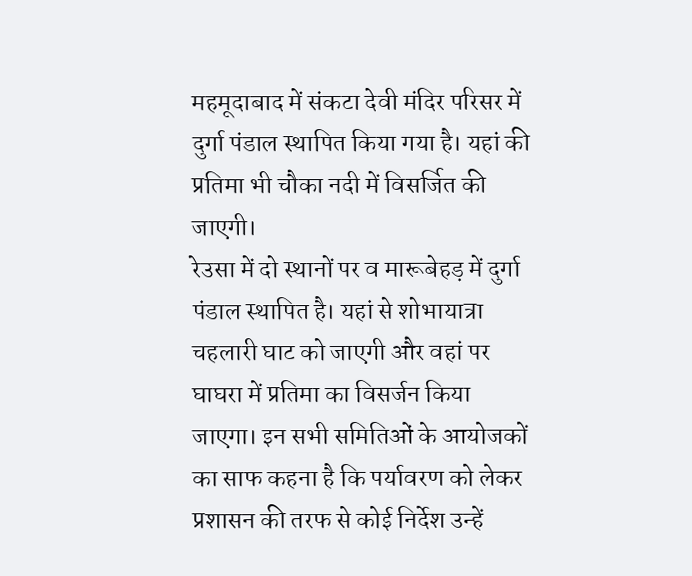महमूदाबाद में संकटा देवी मंदिर परिसर में दुर्गा पंडाल स्थापित किया गया है। यहां की प्रतिमा भी चौका नदी में विसर्जित की जाएगी।
रेउसा में दो स्थानों पर व मारूबेहड़ में दुर्गा पंडाल स्थापित है। यहां से शोभायात्रा चहलारी घाट को जाएगी और वहां पर घाघरा में प्रतिमा का विसर्जन किया जाएगा। इन सभी समितिओं के आयोजकों का साफ कहना है कि पर्यावरण को लेकर प्रशासन की तरफ से कोई निर्देश उन्हें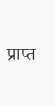प्राप्त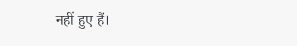नहीं हुए हैं।